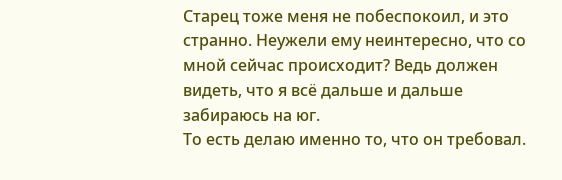Старец тоже меня не побеспокоил, и это странно. Неужели ему неинтересно, что со мной сейчас происходит? Ведь должен видеть, что я всё дальше и дальше забираюсь на юг.
То есть делаю именно то, что он требовал.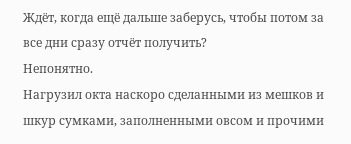Ждёт, когда ещё дальше заберусь, чтобы потом за все дни сразу отчёт получить?
Непонятно.
Нагрузил окта наскоро сделанными из мешков и шкур сумками, заполненными овсом и прочими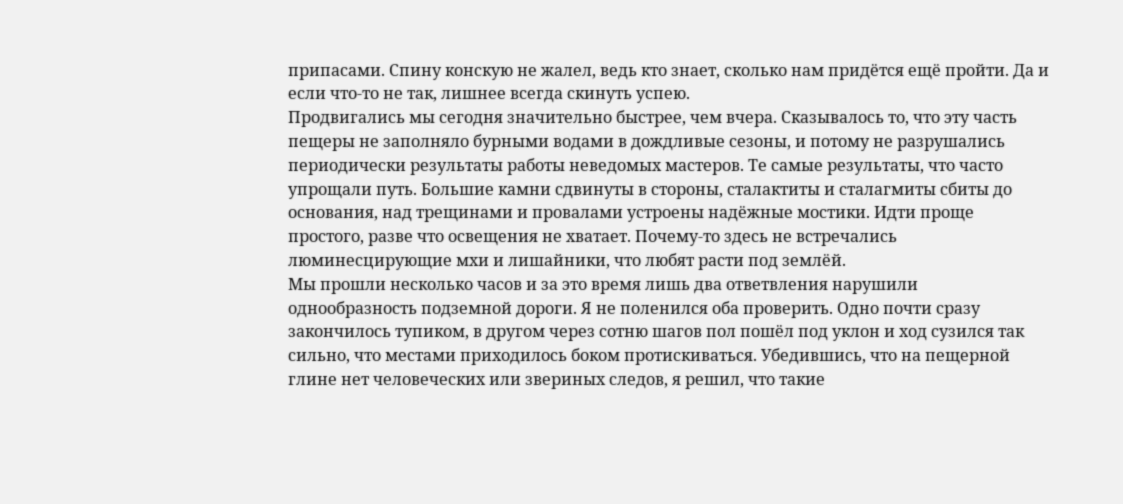припасами. Спину конскую не жалел, ведь кто знает, сколько нам придётся ещё пройти. Да и если что-то не так, лишнее всегда скинуть успею.
Продвигались мы сегодня значительно быстрее, чем вчера. Сказывалось то, что эту часть пещеры не заполняло бурными водами в дождливые сезоны, и потому не разрушались периодически результаты работы неведомых мастеров. Те самые результаты, что часто упрощали путь. Большие камни сдвинуты в стороны, сталактиты и сталагмиты сбиты до основания, над трещинами и провалами устроены надёжные мостики. Идти проще простого, разве что освещения не хватает. Почему-то здесь не встречались люминесцирующие мхи и лишайники, что любят расти под землёй.
Мы прошли несколько часов и за это время лишь два ответвления нарушили однообразность подземной дороги. Я не поленился оба проверить. Одно почти сразу закончилось тупиком, в другом через сотню шагов пол пошёл под уклон и ход сузился так сильно, что местами приходилось боком протискиваться. Убедившись, что на пещерной глине нет человеческих или звериных следов, я решил, что такие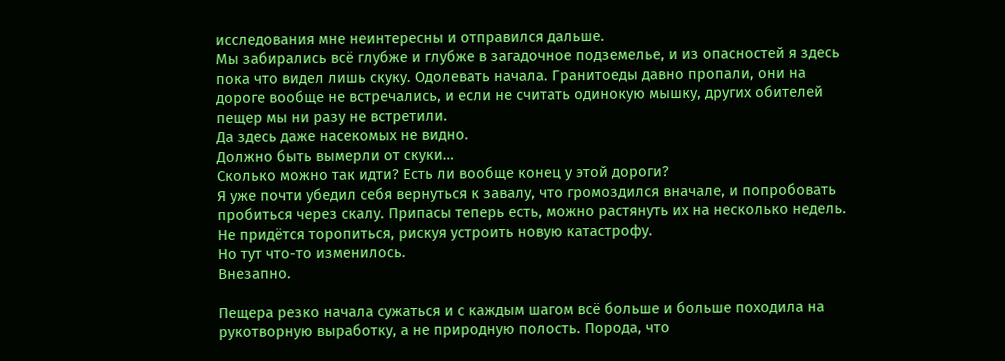исследования мне неинтересны и отправился дальше.
Мы забирались всё глубже и глубже в загадочное подземелье, и из опасностей я здесь пока что видел лишь скуку. Одолевать начала. Гранитоеды давно пропали, они на дороге вообще не встречались, и если не считать одинокую мышку, других обителей пещер мы ни разу не встретили.
Да здесь даже насекомых не видно.
Должно быть вымерли от скуки…
Сколько можно так идти? Есть ли вообще конец у этой дороги?
Я уже почти убедил себя вернуться к завалу, что громоздился вначале, и попробовать пробиться через скалу. Припасы теперь есть, можно растянуть их на несколько недель. Не придётся торопиться, рискуя устроить новую катастрофу.
Но тут что-то изменилось.
Внезапно.

Пещера резко начала сужаться и с каждым шагом всё больше и больше походила на рукотворную выработку, а не природную полость. Порода, что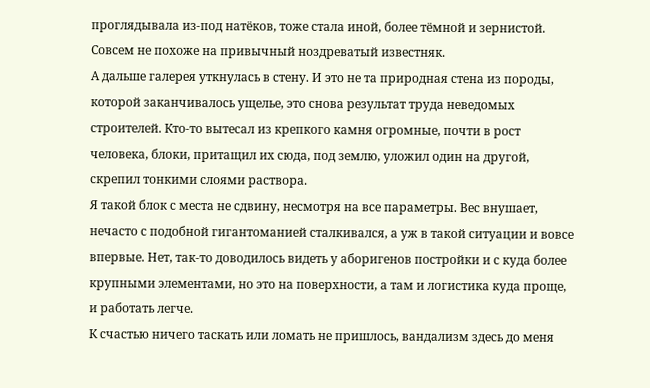проглядывала из-под натёков, тоже стала иной, более тёмной и зернистой. Совсем не похоже на привычный ноздреватый известняк.
А дальше галерея уткнулась в стену. И это не та природная стена из породы, которой заканчивалось ущелье, это снова результат труда неведомых строителей. Кто-то вытесал из крепкого камня огромные, почти в рост человека, блоки, притащил их сюда, под землю, уложил один на другой, скрепил тонкими слоями раствора.
Я такой блок с места не сдвину, несмотря на все параметры. Вес внушает, нечасто с подобной гигантоманией сталкивался, а уж в такой ситуации и вовсе впервые. Нет, так-то доводилось видеть у аборигенов постройки и с куда более крупными элементами, но это на поверхности, а там и логистика куда проще, и работать легче.
К счастью ничего таскать или ломать не пришлось, вандализм здесь до меня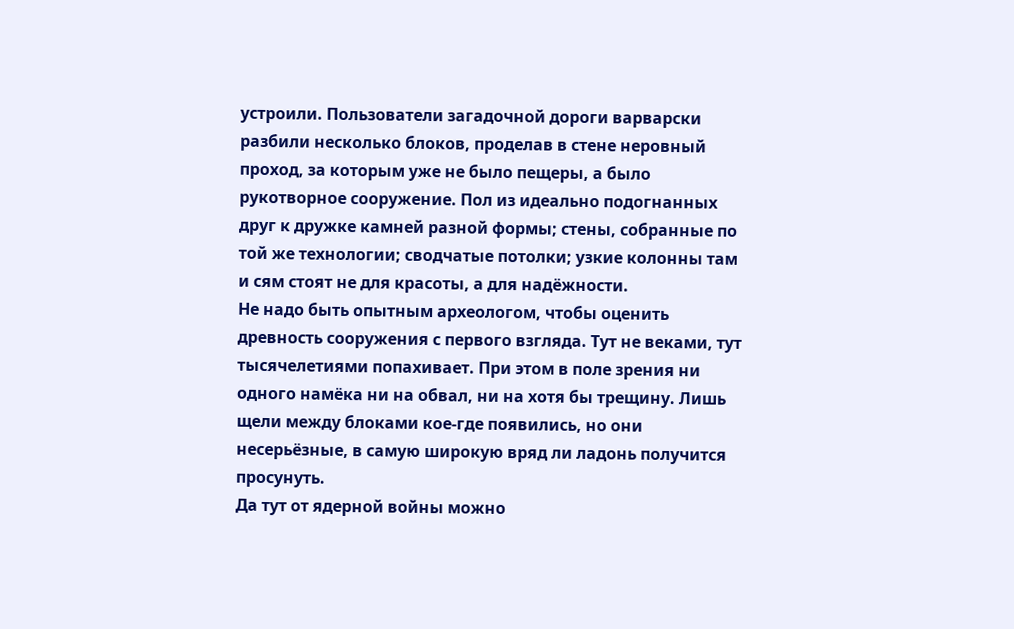устроили. Пользователи загадочной дороги варварски разбили несколько блоков, проделав в стене неровный проход, за которым уже не было пещеры, а было рукотворное сооружение. Пол из идеально подогнанных друг к дружке камней разной формы; стены, собранные по той же технологии; сводчатые потолки; узкие колонны там и сям стоят не для красоты, а для надёжности.
Не надо быть опытным археологом, чтобы оценить древность сооружения с первого взгляда. Тут не веками, тут тысячелетиями попахивает. При этом в поле зрения ни одного намёка ни на обвал, ни на хотя бы трещину. Лишь щели между блоками кое-где появились, но они несерьёзные, в самую широкую вряд ли ладонь получится просунуть.
Да тут от ядерной войны можно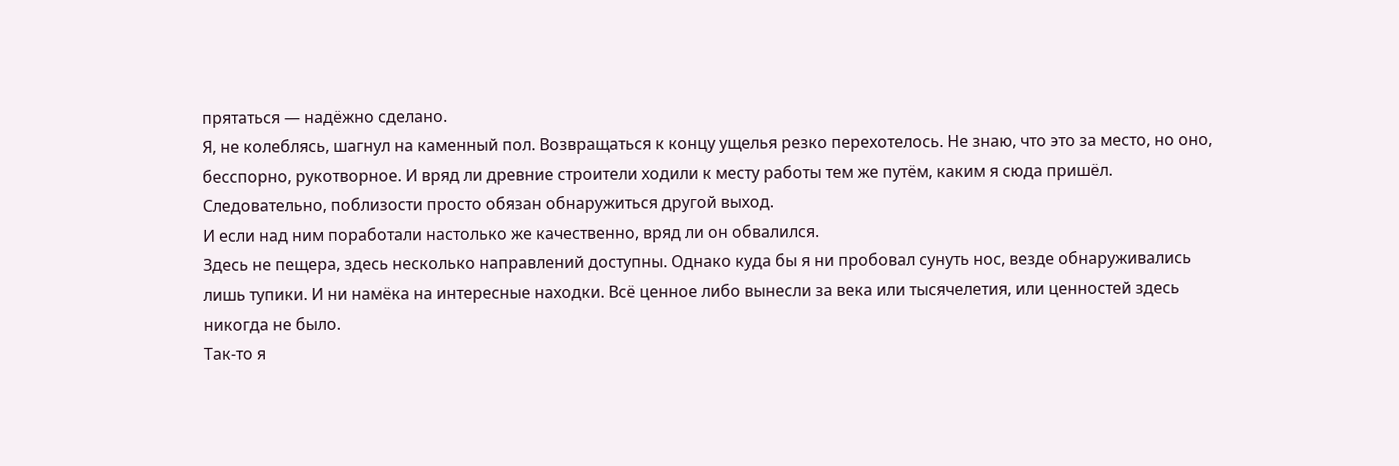прятаться — надёжно сделано.
Я, не колеблясь, шагнул на каменный пол. Возвращаться к концу ущелья резко перехотелось. Не знаю, что это за место, но оно, бесспорно, рукотворное. И вряд ли древние строители ходили к месту работы тем же путём, каким я сюда пришёл. Следовательно, поблизости просто обязан обнаружиться другой выход.
И если над ним поработали настолько же качественно, вряд ли он обвалился.
Здесь не пещера, здесь несколько направлений доступны. Однако куда бы я ни пробовал сунуть нос, везде обнаруживались лишь тупики. И ни намёка на интересные находки. Всё ценное либо вынесли за века или тысячелетия, или ценностей здесь никогда не было.
Так-то я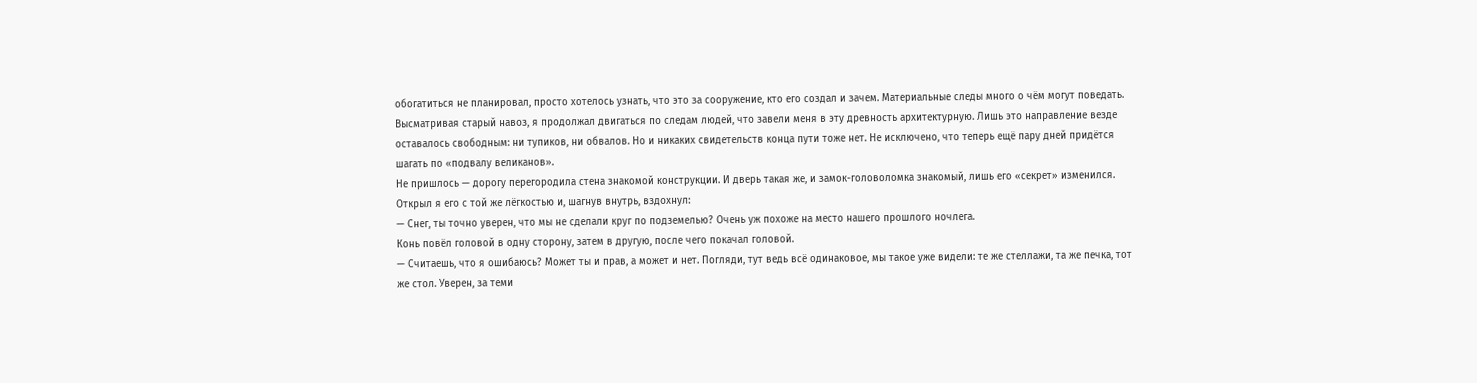обогатиться не планировал, просто хотелось узнать, что это за сооружение, кто его создал и зачем. Материальные следы много о чём могут поведать.
Высматривая старый навоз, я продолжал двигаться по следам людей, что завели меня в эту древность архитектурную. Лишь это направление везде оставалось свободным: ни тупиков, ни обвалов. Но и никаких свидетельств конца пути тоже нет. Не исключено, что теперь ещё пару дней придётся шагать по «подвалу великанов».
Не пришлось — дорогу перегородила стена знакомой конструкции. И дверь такая же, и замок-головоломка знакомый, лишь его «секрет» изменился.
Открыл я его с той же лёгкостью и, шагнув внутрь, вздохнул:
— Снег, ты точно уверен, что мы не сделали круг по подземелью? Очень уж похоже на место нашего прошлого ночлега.
Конь повёл головой в одну сторону, затем в другую, после чего покачал головой.
— Считаешь, что я ошибаюсь? Может ты и прав, а может и нет. Погляди, тут ведь всё одинаковое, мы такое уже видели: те же стеллажи, та же печка, тот же стол. Уверен, за теми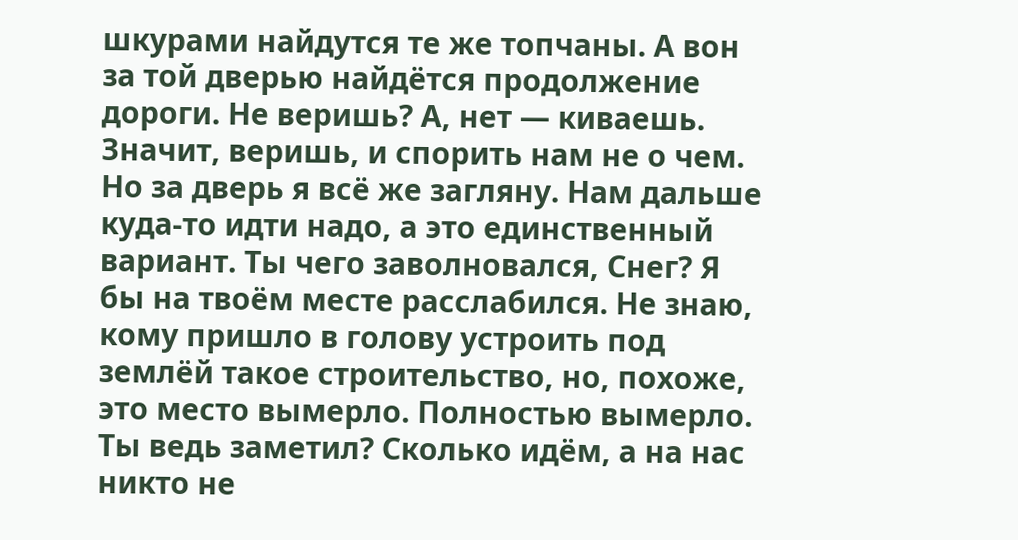шкурами найдутся те же топчаны. А вон за той дверью найдётся продолжение дороги. Не веришь? А, нет — киваешь. Значит, веришь, и спорить нам не о чем. Но за дверь я всё же загляну. Нам дальше куда-то идти надо, а это единственный вариант. Ты чего заволновался, Снег? Я бы на твоём месте расслабился. Не знаю, кому пришло в голову устроить под землёй такое строительство, но, похоже, это место вымерло. Полностью вымерло. Ты ведь заметил? Сколько идём, а на нас никто не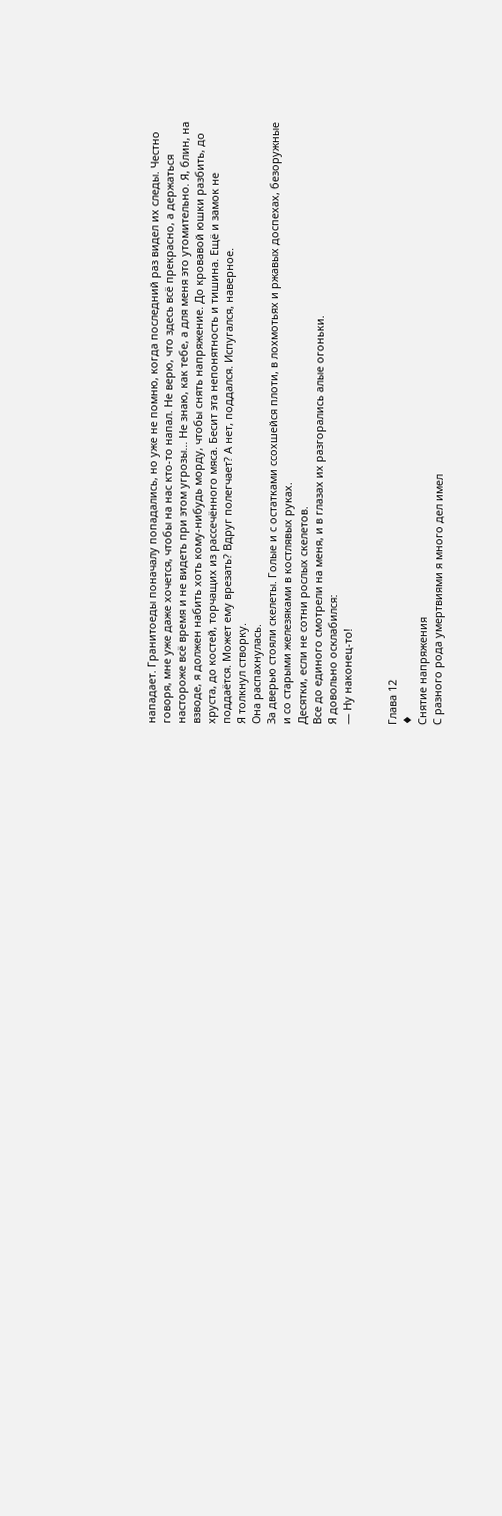нападает. Гранитоеды поначалу попадались, но уже не помню, когда последний раз видел их следы. Честно говоря, мне уже даже хочется, чтобы на нас кто-то напал. Не верю, что здесь всё прекрасно, а держаться настороже всё время и не видеть при этом угрозы… Не знаю, как тебе, а для меня это утомительно. Я, блин, на взводе, я должен набить хоть кому-нибудь морду, чтобы снять напряжение. До кровавой юшки разбить, до хруста, до костей, торчащих из рассечённого мяса. Бесит эта непонятность и тишина. Ещё и замок не поддаётся. Может ему врезать? Вдруг полегчает? А нет, поддался. Испугался, наверное.
Я толкнул створку.
Она распахнулась.
За дверью стояли скелеты. Голые и с остатками ссохшейся плоти, в лохмотьях и ржавых доспехах, безоружные и со старыми железяками в костлявых руках.
Десятки, если не сотни рослых скелетов.
Все до единого смотрели на меня, и в глазах их разгорались алые огоньки.
Я довольно осклабился:
— Ну наконец-то!


Глава 12
♦
Снятие напряжения
С разного рода умертвиями я много дел имел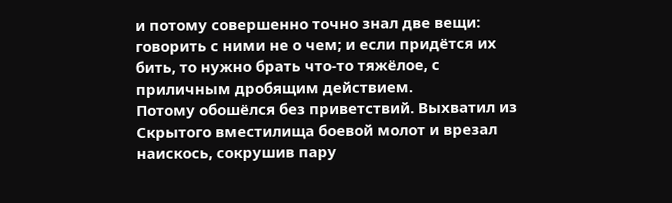и потому совершенно точно знал две вещи: говорить с ними не о чем; и если придётся их бить, то нужно брать что-то тяжёлое, с приличным дробящим действием.
Потому обошёлся без приветствий. Выхватил из Скрытого вместилища боевой молот и врезал наискось, сокрушив пару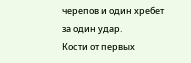черепов и один хребет за один удар.
Кости от первых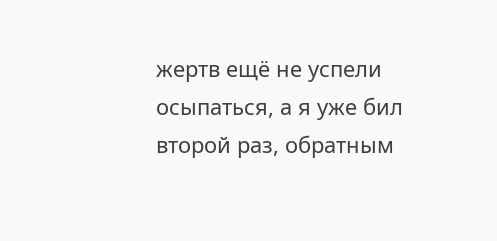жертв ещё не успели осыпаться, а я уже бил второй раз, обратным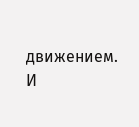движением. И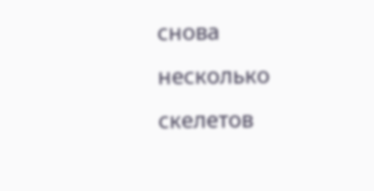снова несколько скелетов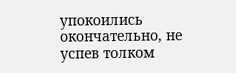упокоились окончательно, не успев толком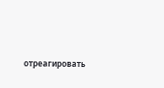отреагировать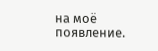на моё появление.